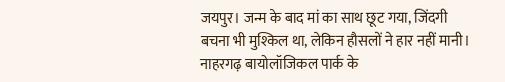जयपुर। जन्म के बाद मां का साथ छूट गया, जिंदगी बचना भी मुश्किल था, लेकिन हौसलों ने हार नहीं मानी। नाहरगढ़ बायोलॉजिकल पार्क के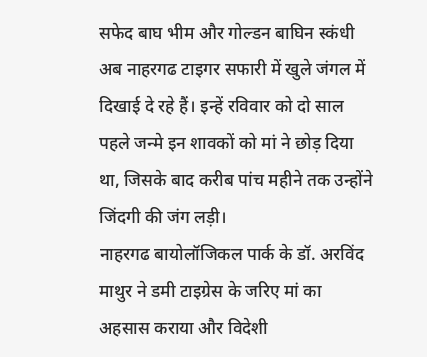सफेद बाघ भीम और गोल्डन बाघिन स्कंधी अब नाहरगढ टाइगर सफारी में खुले जंगल में दिखाई दे रहे हैं। इन्हें रविवार को दो साल पहले जन्मे इन शावकों को मां ने छोड़ दिया था, जिसके बाद करीब पांच महीने तक उन्होंने जिंदगी की जंग लड़ी।
नाहरगढ बायोलॉजिकल पार्क के डॉ. अरविंद माथुर ने डमी टाइग्रेस के जरिए मां का अहसास कराया और विदेशी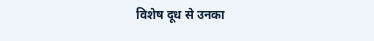विशेष दूध से उनका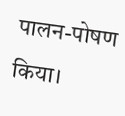पालन-पोषण किया।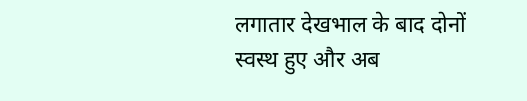लगातार देखभाल के बाद दोनों स्वस्थ हुए और अब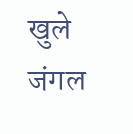खुले जंगल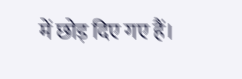में छोड़ दिए गए हैं।